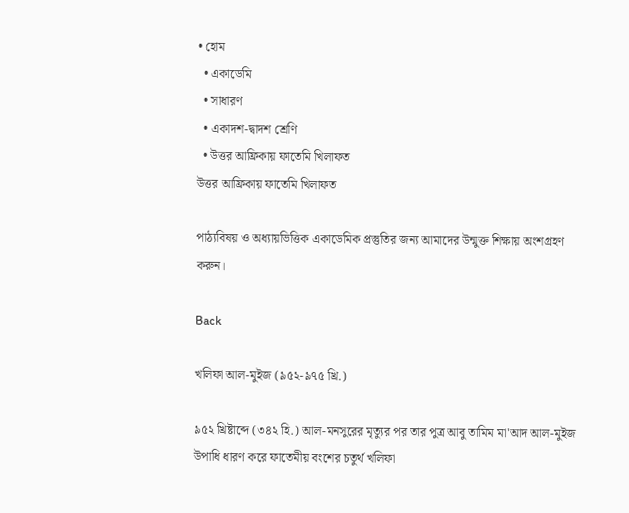• হোম
  • একাডেমি
  • সাধারণ
  • একাদশ-দ্বাদশ শ্রেণি
  • উত্তর আফ্রিকায় ফাতেমি খিলাফত
উত্তর আফ্রিকায় ফাতেমি খিলাফত

পাঠ্যবিষয় ও অধ্যায়ভিত্তিক একাডেমিক প্রস্তুতির জন্য আমাদের উন্মুক্ত শিক্ষায় অংশগ্রহণ করুন।

Back

খলিফা আল-মুইজ (৯৫২-৯৭৫ খ্রি.)

৯৫২ খ্রিষ্টাব্দে (৩৪২ হি.) আল-মনসুরের মৃত্যুর পর তার পুত্র আবু তামিম মা'আদ আল-মুইজ উপাধি ধারণ করে ফাতেমীয় বংশের চতুর্থ খলিফা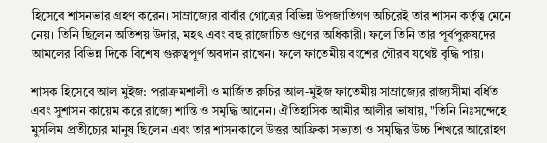হিসেবে শাসনভার গ্রহণ করেন। সাম্রাজ্যের বার্বার গোত্রের বিভিন্ন উপজাতিগণ অচিরেই তার শাসন কর্তৃত্ব মেনে নেয়। তিনি ছিলেন অতিশয় উদার, মহৎ এবং বহু রাজোচিত গুণের অধিকারী। ফলে তিনি তার পূর্বপুরুষদের আমলের বিভিন্ন দিকে বিশেষ গুরুত্বপূর্ণ অবদান রাখেন। ফলে ফাতেমীয় বংশের গৌরব যথেষ্ট বৃদ্ধি পায়।

শাসক হিসেবে আল মুইজ: পরাক্রমশালী ও মার্জিত রুচির আল-মুইজ ফাতেমীয় সাম্রাজ্যের রাজ্যসীমা বর্ধিত এবং সুশাসন কায়েম করে রাজ্যে শান্তি ও সমৃদ্ধি আনেন। ঐতিহাসিক আমীর আলীর ভাষায়, "তিনি নিঃসন্দেহে মুসলিম প্রতীচ্যের মানুষ ছিলেন এবং তার শাসনকালে উত্তর আফ্রিকা সভ্যতা ও সমৃদ্ধির উচ্চ শিখরে আরোহণ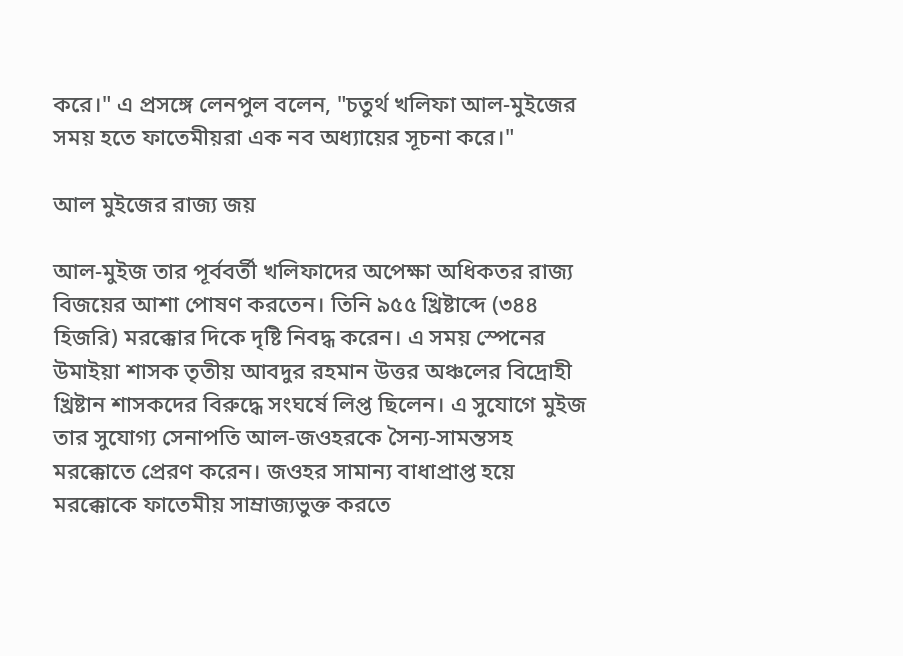করে।" এ প্রসঙ্গে লেনপুল বলেন, "চতুর্থ খলিফা আল-মুইজের সময় হতে ফাতেমীয়রা এক নব অধ্যায়ের সূচনা করে।"

আল মুইজের রাজ্য জয়

আল-মুইজ তার পূর্ববর্তী খলিফাদের অপেক্ষা অধিকতর রাজ্য বিজয়ের আশা পোষণ করতেন। তিনি ৯৫৫ খ্রিষ্টাব্দে (৩৪৪ হিজরি) মরক্কোর দিকে দৃষ্টি নিবদ্ধ করেন। এ সময় স্পেনের উমাইয়া শাসক তৃতীয় আবদুর রহমান উত্তর অঞ্চলের বিদ্রোহী খ্রিষ্টান শাসকদের বিরুদ্ধে সংঘর্ষে লিপ্ত ছিলেন। এ সুযোগে মুইজ তার সুযোগ্য সেনাপতি আল-জওহরকে সৈন্য-সামন্তসহ মরক্কোতে প্রেরণ করেন। জওহর সামান্য বাধাপ্রাপ্ত হয়ে মরক্কোকে ফাতেমীয় সাম্রাজ্যভুক্ত করতে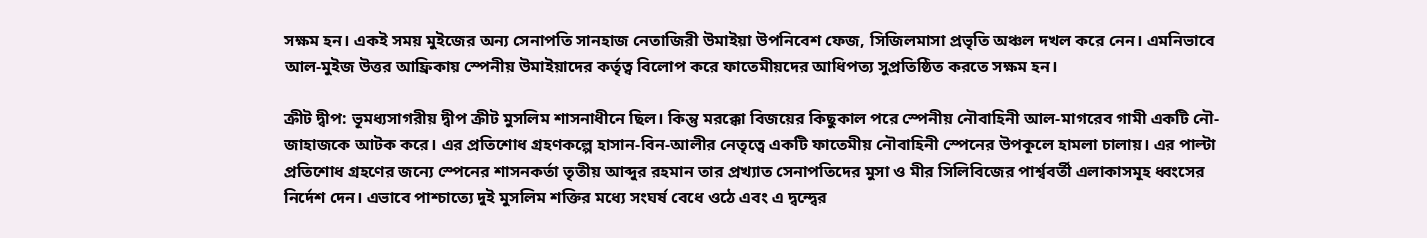সক্ষম হন। একই সময় মুইজের অন্য সেনাপতি সানহাজ নেতাজিরী উমাইয়া উপনিবেশ ফেজ, সিজিলমাসা প্রভৃতি অঞ্চল দখল করে নেন। এমনিভাবে আল-মুইজ উত্তর আফ্রিকায় স্পেনীয় উমাইয়াদের কর্তৃত্ব বিলোপ করে ফাতেমীয়দের আধিপত্য সুপ্রতিষ্ঠিত করতে সক্ষম হন।

ক্রীট দ্বীপ: ভূমধ্যসাগরীয় দ্বীপ ক্রীট মুসলিম শাসনাধীনে ছিল। কিন্তু মরক্কো বিজয়ের কিছুকাল পরে স্পেনীয় নৌবাহিনী আল-মাগরেব গামী একটি নৌ-জাহাজকে আটক করে। এর প্রতিশোধ গ্রহণকল্পে হাসান-বিন-আলীর নেতৃত্বে একটি ফাতেমীয় নৌবাহিনী স্পেনের উপকূলে হামলা চালায়। এর পাল্টা প্রতিশোধ গ্রহণের জন্যে স্পেনের শাসনকর্তা তৃতীয় আব্দুর রহমান তার প্রখ্যাত সেনাপতিদের মুসা ও মীর সিলিবিজের পার্শ্ববর্তী এলাকাসমূহ ধ্বংসের নির্দেশ দেন। এভাবে পাশ্চাত্যে দুই মুসলিম শক্তির মধ্যে সংঘর্ষ বেধে ওঠে এবং এ দ্বন্দ্বের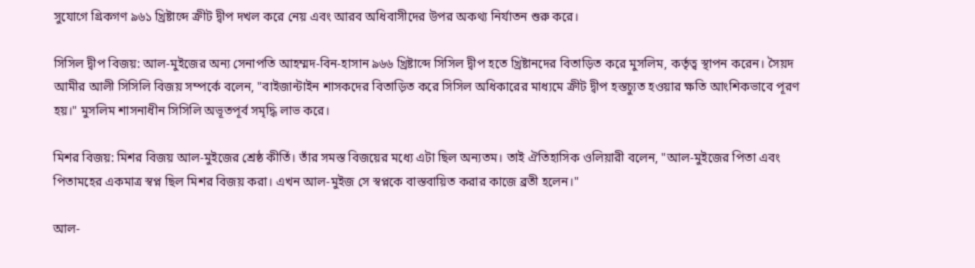সুযোগে গ্রিকগণ ৯৬১ খ্রিষ্টাব্দে ক্রীট দ্বীপ দখল করে নেয় এবং আরব অধিবাসীদের উপর অকথ্য নির্যাতন শুরু করে।

সিসিল দ্বীপ বিজয়: আল-মুইজের অন্য সেনাপতি আহম্মদ-বিন-হাসান ৯৬৬ খ্রিষ্টাব্দে সিসিল দ্বীপ হতে খ্রিষ্টানদের বিতাড়িত করে মুসলিম, কর্তৃত্ব স্থাপন করেন। সৈয়দ আমীর আলী সিসিলি বিজয় সম্পর্কে বলেন, "বাইজান্টাইন শাসকদের বিতাড়িত করে সিসিল অধিকারের মাধ্যমে ক্রীট দ্বীপ হস্তচ্যুত হওয়ার ক্ষতি আংশিকভাবে পূরণ হয়।" মুসলিম শাসনাধীন সিসিলি অভূতপূর্ব সমৃদ্ধি লাভ করে।

মিশর বিজয়: মিশর বিজয় আল-মুইজের শ্রেষ্ঠ কীর্তি। তাঁর সমস্ত বিজয়ের মধ্যে এটা ছিল অন্যতম। তাই ঐতিহাসিক ওলিয়ারী বলেন, "আল-মুইজের পিতা এবং পিতামহের একমাত্র স্বপ্ন ছিল মিশর বিজয় করা। এখন আল-মুইজ সে স্বপ্নকে বাস্তবায়িত করার কাজে ব্রতী হলেন।"

আল-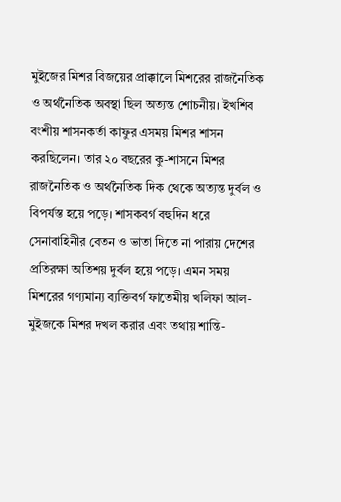মুইজের মিশর বিজয়ের প্রাক্কালে মিশরের রাজনৈতিক ও অর্থনৈতিক অবস্থা ছিল অত্যন্ত শোচনীয়। ইখশিব বংশীয় শাসনকর্তা কাফুর এসময় মিশর শাসন করছিলেন। তার ২০ বছরের কু-শাসনে মিশর রাজনৈতিক ও অর্থনৈতিক দিক থেকে অত্যন্ত দুর্বল ও বিপর্যস্ত হয়ে পড়ে। শাসকবর্গ বহুদিন ধরে সেনাবাহিনীর বেতন ও ভাতা দিতে না পারায় দেশের প্রতিরক্ষা অতিশয় দুর্বল হয়ে পড়ে। এমন সময় মিশরের গণ্যমান্য ব্যক্তিবর্গ ফাতেমীয় খলিফা আল-মুইজকে মিশর দখল করার এবং তথায় শান্তি-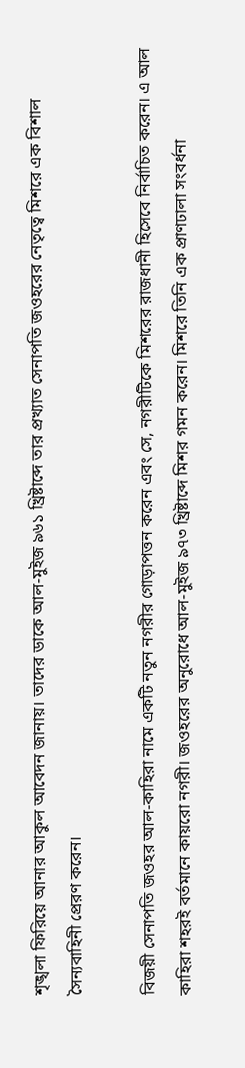শৃঙ্খলা ফিরিয়ে আনার আকুল আবেদন জানায়। তাদের ডাকে আল-মুইজ ৯৬১ খ্রিষ্টাব্দে তার প্রখ্যাত সেনাপতি জওহরের নেতৃত্বে মিশরে এক বিশাল সৈন্যবাহিনী প্রেরণ করেন।

বিজয়ী সেনাপতি জওহর আল-কাহিরা নামে একটি নতুন নগরীর গোড়াপত্তন করেন এবং সে, নগরীটিকে মিশরের রাজধানী হিসেবে নির্বাচিত করেন। এ আল কাহিরা শহরই বর্তমানে কায়রো নগরী। জওহরের অনুরোধে আল-মুইজ ৯৭৩ খ্রিষ্টাব্দে মিশর গমন করেন। মিশরে তিনি এক প্রাণঢালা সংবর্ধনা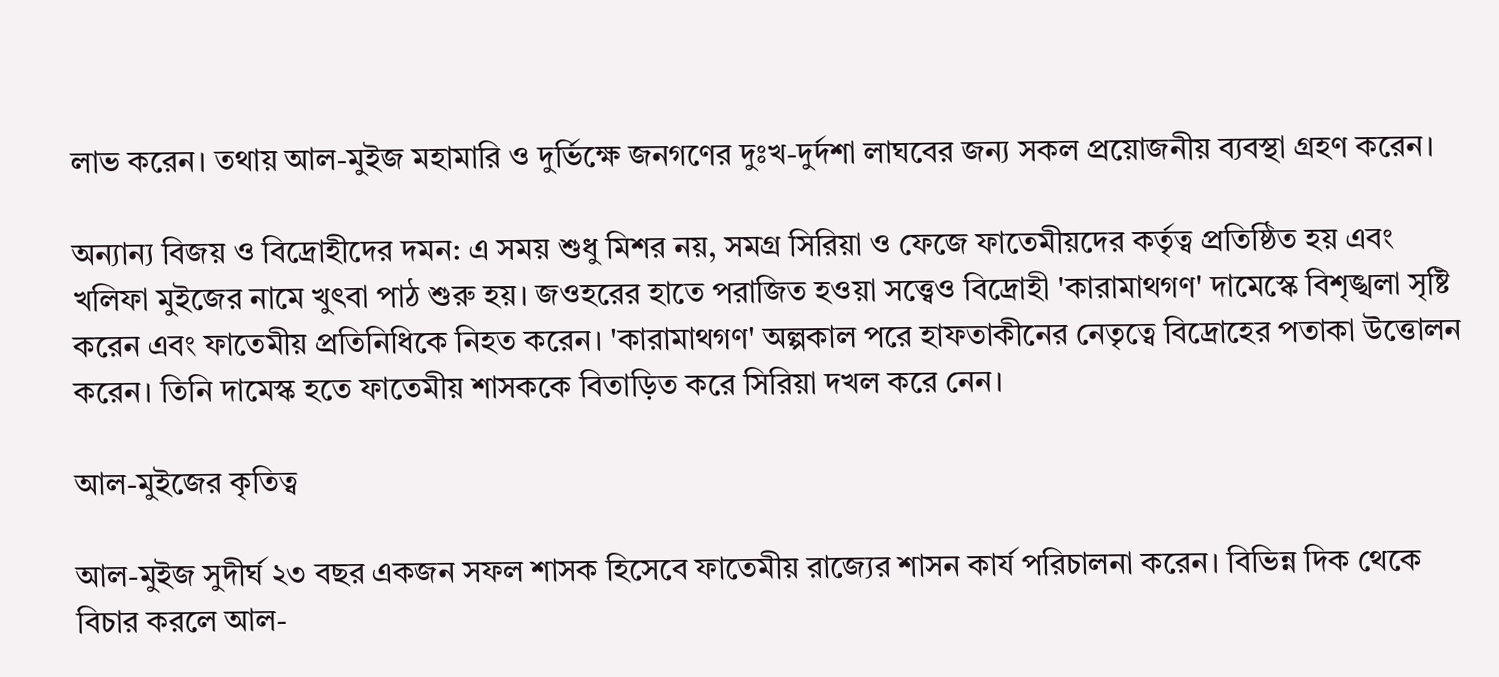লাভ করেন। তথায় আল-মুইজ মহামারি ও দুর্ভিক্ষে জনগণের দুঃখ-দুর্দশা লাঘবের জন্য সকল প্রয়োজনীয় ব্যবস্থা গ্রহণ করেন।

অন্যান্য বিজয় ও বিদ্রোহীদের দমন: এ সময় শুধু মিশর নয়, সমগ্র সিরিয়া ও ফেজে ফাতেমীয়দের কর্তৃত্ব প্রতিষ্ঠিত হয় এবং খলিফা মুইজের নামে খুৎবা পাঠ শুরু হয়। জওহরের হাতে পরাজিত হওয়া সত্ত্বেও বিদ্রোহী 'কারামাথগণ' দামেস্কে বিশৃঙ্খলা সৃষ্টি করেন এবং ফাতেমীয় প্রতিনিধিকে নিহত করেন। 'কারামাথগণ' অল্পকাল পরে হাফতাকীনের নেতৃত্বে বিদ্রোহের পতাকা উত্তোলন করেন। তিনি দামেস্ক হতে ফাতেমীয় শাসককে বিতাড়িত করে সিরিয়া দখল করে নেন।

আল-মুইজের কৃতিত্ব

আল-মুইজ সুদীর্ঘ ২৩ বছর একজন সফল শাসক হিসেবে ফাতেমীয় রাজ্যের শাসন কার্য পরিচালনা করেন। বিভিন্ন দিক থেকে বিচার করলে আল-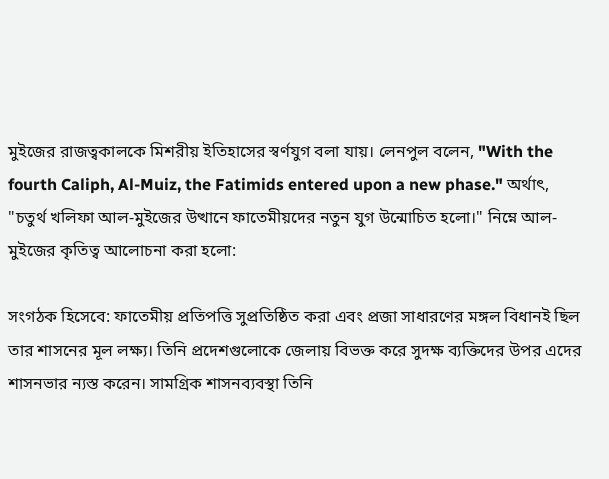মুইজের রাজত্বকালকে মিশরীয় ইতিহাসের স্বর্ণযুগ বলা যায়। লেনপুল বলেন, "With the fourth Caliph, Al-Muiz, the Fatimids entered upon a new phase." অর্থাৎ, "চতুর্থ খলিফা আল-মুইজের উত্থানে ফাতেমীয়দের নতুন যুগ উন্মোচিত হলো।" নিম্নে আল-মুইজের কৃতিত্ব আলোচনা করা হলো:

সংগঠক হিসেবে: ফাতেমীয় প্রতিপত্তি সুপ্রতিষ্ঠিত করা এবং প্রজা সাধারণের মঙ্গল বিধানই ছিল তার শাসনের মূল লক্ষ্য। তিনি প্রদেশগুলোকে জেলায় বিভক্ত করে সুদক্ষ ব্যক্তিদের উপর এদের শাসনভার ন্যস্ত করেন। সামগ্রিক শাসনব্যবস্থা তিনি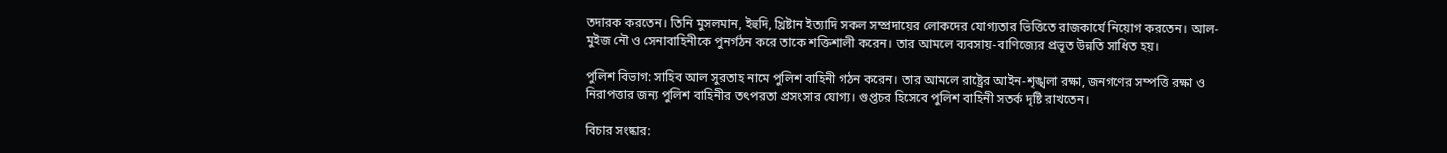তদারক করতেন। তিনি মুসলমান, ইহুদি, খ্রিষ্টান ইত্যাদি সকল সম্প্রদায়ের লোকদের যোগ্যতার ভিত্তিতে রাজকার্যে নিয়োগ করতেন। আল-মুইজ নৌ ও সেনাবাহিনীকে পুনর্গঠন করে তাকে শক্তিশালী করেন। তার আমলে ব্যবসায়-বাণিজ্যের প্রভূত উন্নতি সাধিত হয়।

পুলিশ বিভাগ: সাহিব আল সুরতাহ নামে পুলিশ বাহিনী গঠন করেন। তার আমলে রাষ্ট্রের আইন-শৃঙ্খলা রক্ষা, জনগণের সম্পত্তি রক্ষা ও নিরাপত্তার জন্য পুলিশ বাহিনীর তৎপরতা প্রসংসার যোগ্য। গুপ্তচর হিসেবে পুলিশ বাহিনী সতর্ক দৃষ্টি রাখতেন।

বিচার সংষ্কার: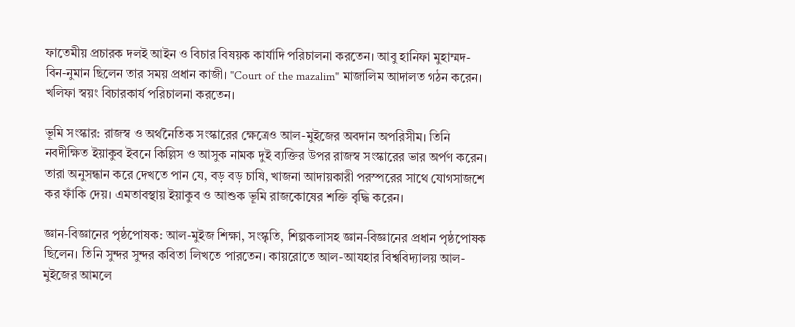ফাতেমীয় প্রচারক দলই আইন ও বিচার বিষয়ক কার্যাদি পরিচালনা করতেন। আবু হানিফা মুহাম্মদ-বিন-নুমান ছিলেন তার সময় প্রধান কাজী। "Court of the mazalim" মাজালিম আদালত গঠন করেন। খলিফা স্বয়ং বিচারকার্য পরিচালনা করতেন।

ভূমি সংস্কার: রাজস্ব ও অর্থনৈতিক সংস্কারের ক্ষেত্রেও আল-মুইজের অবদান অপরিসীম। তিনি নবদীক্ষিত ইয়াকুব ইবনে কিল্লিস ও আসুক নামক দুই ব্যক্তির উপর রাজস্ব সংস্কারের ভার অর্পণ করেন। তারা অনুসন্ধান করে দেখতে পান যে, বড় বড় চাষি, খাজনা আদায়কারী পরস্পরের সাথে যোগসাজশে কর ফাঁকি দেয়। এমতাবস্থায় ইয়াকুব ও আশুক ভূমি রাজকোষের শক্তি বৃদ্ধি করেন।

জ্ঞান-বিজ্ঞানের পৃষ্ঠপোষক: আল-মুইজ শিক্ষা, সংস্কৃতি, শিল্পকলাসহ জ্ঞান-বিজ্ঞানের প্রধান পৃষ্ঠপোষক ছিলেন। তিনি সুন্দর সুন্দর কবিতা লিখতে পারতেন। কায়রোতে আল-আযহার বিশ্ববিদ্যালয় আল-মুইজের আমলে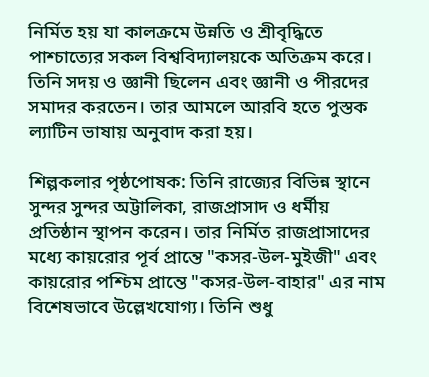নির্মিত হয় যা কালক্রমে উন্নতি ও শ্রীবৃদ্ধিতে পাশ্চাত্যের সকল বিশ্ববিদ্যালয়কে অতিক্রম করে। তিনি সদয় ও জ্ঞানী ছিলেন এবং জ্ঞানী ও পীরদের সমাদর করতেন। তার আমলে আরবি হতে পুস্তক ল্যাটিন ভাষায় অনুবাদ করা হয়।

শিল্পকলার পৃষ্ঠপোষক: তিনি রাজ্যের বিভিন্ন স্থানে সুন্দর সুন্দর অট্টালিকা, রাজপ্রাসাদ ও ধর্মীয় প্রতিষ্ঠান স্থাপন করেন। তার নির্মিত রাজপ্রাসাদের মধ্যে কায়রোর পূর্ব প্রান্তে "কসর-উল-মুইজী" এবং কায়রোর পশ্চিম প্রান্তে "কসর-উল-বাহার" এর নাম বিশেষভাবে উল্লেখযোগ্য। তিনি শুধু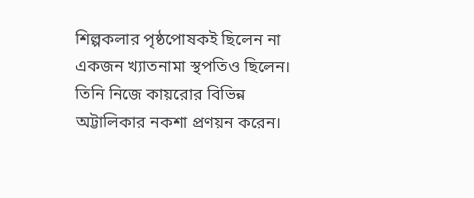শিল্পকলার পৃষ্ঠপোষকই ছিলেন না একজন খ্যাতনামা স্থপতিও ছিলেন। তিনি নিজে কায়রোর বিভিন্ন অট্টালিকার নকশা প্রণয়ন করেন।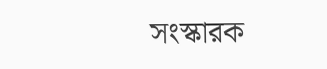সংস্কারক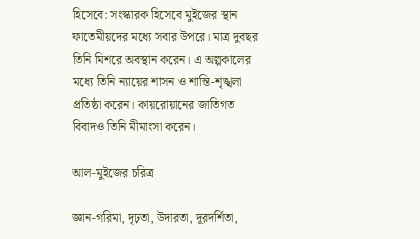হিসেবে: সংস্কারক হিসেবে মুইজের স্থান ফাতেমীয়দের মধ্যে সবার উপরে। মাত্র দুবছর তিনি মিশরে অবস্থান করেন। এ অল্পকালের মধ্যে তিনি ন্যায়ের শাসন ও শান্তি-শৃঙ্খলা প্রতিষ্ঠা করেন। কায়রোয়ানের জাতিগত বিবাদও তিনি মীমাংসা করেন।

আল-মুইজের চরিত্র

জ্ঞান-গরিমা, দৃঢ়তা, উদারতা, দূরদর্শিতা,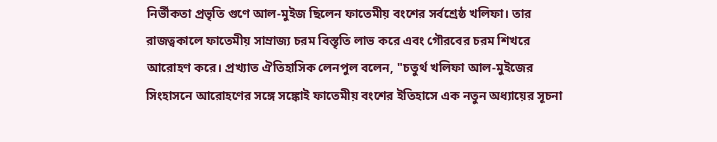নির্ভীকতা প্রভৃতি গুণে আল-মুইজ ছিলেন ফাতেমীয় বংশের সর্বশ্রেষ্ঠ খলিফা। তার রাজত্বকালে ফাতেমীয় সাম্রাজ্য চরম বিস্তৃতি লাভ করে এবং গৌরবের চরম শিখরে আরোহণ করে। প্রখ্যাত ঐতিহাসিক লেনপুল বলেন, "চতুর্থ খলিফা আল-মুইজের সিংহাসনে আরোহণের সঙ্গে সঙ্কোই ফাতেমীয় বংশের ইতিহাসে এক নতুন অধ্যায়ের সূচনা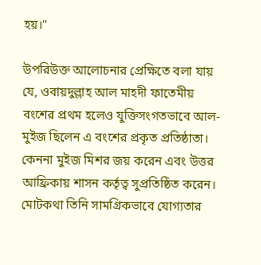হয়।"

উপরিউক্ত আলোচনার প্রেক্ষিতে বলা যায় যে, ওবায়দুল্লাহ আল মাহদী ফাতেমীয় বংশের প্রথম হলেও যুক্তিসংগতভাবে আল-মুইজ ছিলেন এ বংশের প্রকৃত প্রতিষ্ঠাতা। কেননা মুইজ মিশর জয় করেন এবং উত্তর আফ্রিকায় শাসন কর্তৃত্ব সুপ্রতিষ্ঠিত করেন। মোটকথা তিনি সামগ্রিকভাবে যোগ্যতার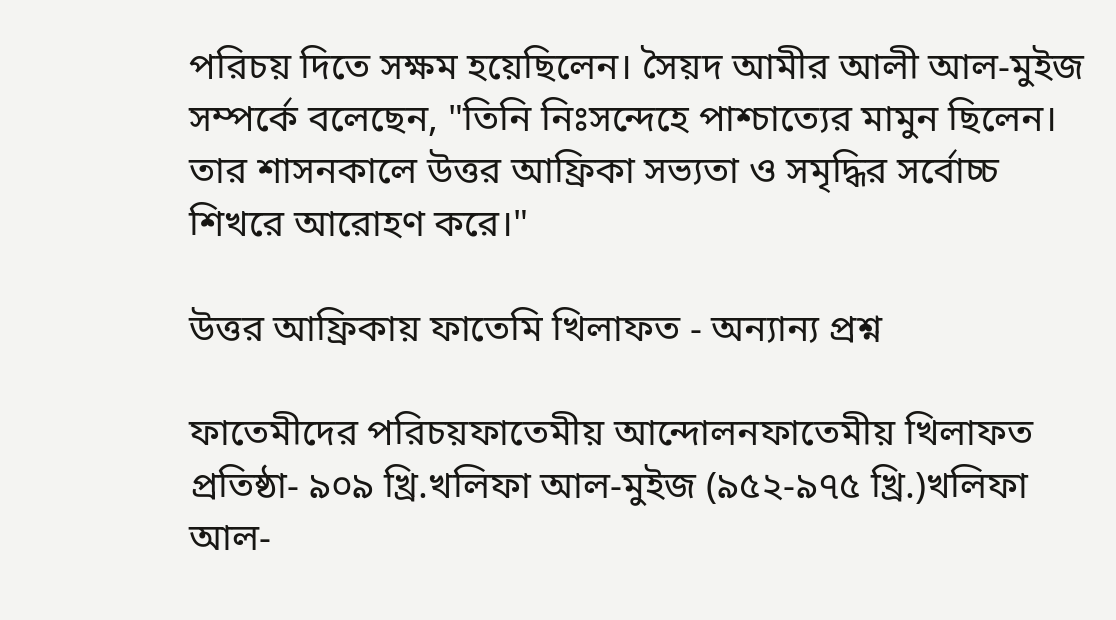পরিচয় দিতে সক্ষম হয়েছিলেন। সৈয়দ আমীর আলী আল-মুইজ সম্পর্কে বলেছেন, "তিনি নিঃসন্দেহে পাশ্চাত্যের মামুন ছিলেন। তার শাসনকালে উত্তর আফ্রিকা সভ্যতা ও সমৃদ্ধির সর্বোচ্চ শিখরে আরোহণ করে।"

উত্তর আফ্রিকায় ফাতেমি খিলাফত - অন্যান্য প্রশ্ন

ফাতেমীদের পরিচয়ফাতেমীয় আন্দোলনফাতেমীয় খিলাফত প্রতিষ্ঠা- ৯০৯ খ্রি.খলিফা আল-মুইজ (৯৫২-৯৭৫ খ্রি.)খলিফা আল-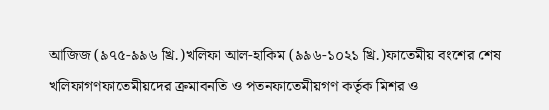আজিজ (৯৭৫-৯৯৬ খ্রি.)খলিফা আল-হাকিম (৯৯৬-১০২১ খ্রি.)ফাতেমীয় বংশের শেষ খলিফাগণফাতেমীয়দের ক্রমাবনতি ও পতনফাতেমীয়গণ কর্তৃক মিশর ও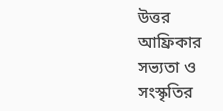উত্তর আফ্রিকার সভ্যতা ও সংস্কৃতির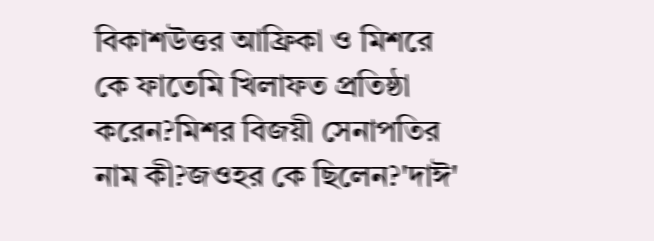বিকাশউত্তর আফ্রিকা ও মিশরে কে ফাতেমি খিলাফত প্রতিষ্ঠা করেন?মিশর বিজয়ী সেনাপতির নাম কী?জওহর কে ছিলেন?'দাঈ'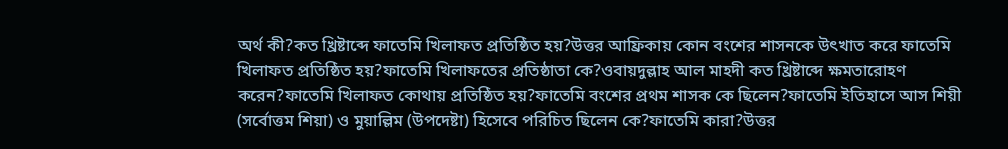অর্থ কী?কত খ্রিষ্টাব্দে ফাতেমি খিলাফত প্রতিষ্ঠিত হয়?উত্তর আফ্রিকায় কোন বংশের শাসনকে উৎখাত করে ফাতেমি খিলাফত প্রতিষ্ঠিত হয়?ফাতেমি খিলাফতের প্রতিষ্ঠাতা কে?ওবায়দুল্লাহ আল মাহদী কত খ্রিষ্টাব্দে ক্ষমতারোহণ করেন?ফাতেমি খিলাফত কোথায় প্রতিষ্ঠিত হয়?ফাতেমি বংশের প্রথম শাসক কে ছিলেন?ফাতেমি ইতিহাসে আস শিয়ী (সর্বোত্তম শিয়া) ও মুয়াল্লিম (উপদেষ্টা) হিসেবে পরিচিত ছিলেন কে?ফাতেমি কারা?উত্তর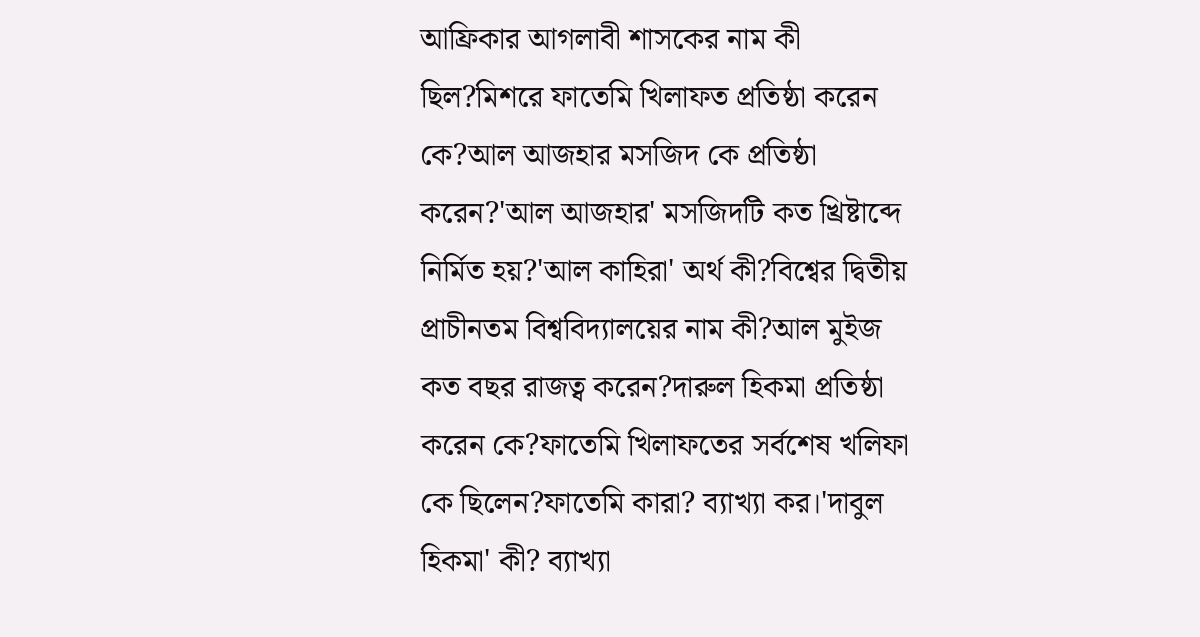আফ্রিকার আগলাবী শাসকের নাম কী ছিল?মিশরে ফাতেমি খিলাফত প্রতিষ্ঠা করেন কে?আল আজহার মসজিদ কে প্রতিষ্ঠা করেন?'আল আজহার' মসজিদটি কত খ্রিষ্টাব্দে নির্মিত হয়?'আল কাহিরা' অর্থ কী?বিশ্বের দ্বিতীয় প্রাচীনতম বিশ্ববিদ্যালয়ের নাম কী?আল মুইজ কত বছর রাজত্ব করেন?দারুল হিকমা প্রতিষ্ঠা করেন কে?ফাতেমি খিলাফতের সর্বশেষ খলিফা কে ছিলেন?ফাতেমি কারা? ব্যাখ্যা কর।'দাবুল হিকমা' কী? ব্যাখ্যা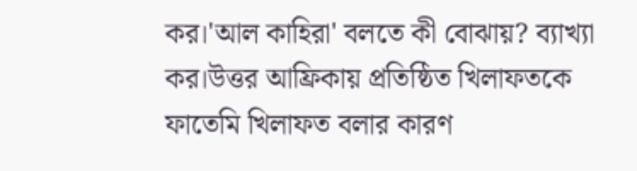কর।'আল কাহিরা' বলতে কী বোঝায়? ব্যাখ্যা কর।উত্তর আফ্রিকায় প্রতিষ্ঠিত খিলাফতকে ফাতেমি খিলাফত বলার কারণ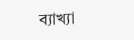ব্যাখ্যা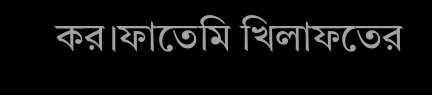কর।ফাতেমি খিলাফতের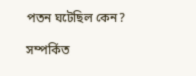পতন ঘটেছিল কেন?

সম্পর্কিত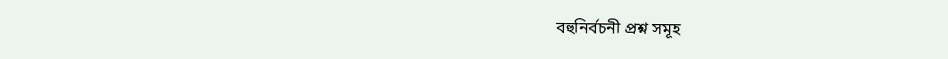বহুনির্বচনী প্রশ্ন সমূহ